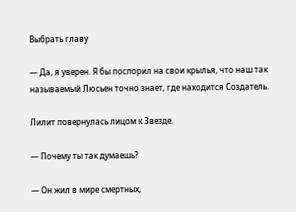Выбрать главу

— Да, я уверен. Я бы поспорил на свои крылья, что наш так называемый Люсьен точно знает, где находится Создатель.

Лилит повернулась лицом к Звезде.

— Почему ты так думаешь?

— Он жил в мире смертных,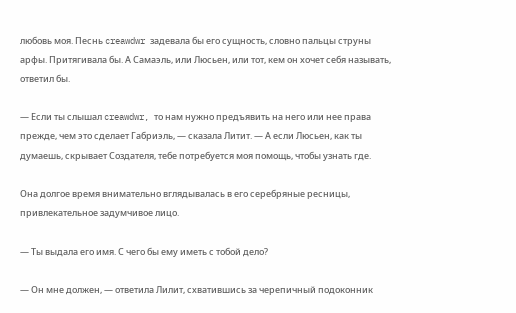любовь моя. Песнь creawdwr задевала бы его сущность, словно пальцы струны арфы. Притягивала бы. А Самаэль, или Люсьен, или тот, кем он хочет себя называть, ответил бы.

— Если ты слышал creawdwr, то нам нужно предъявить на него или нее права прежде, чем это сделает Габриэль, — сказала Литит. — А если Люсьен, как ты думаешь, скрывает Создателя, тебе потребуется моя помощь, чтобы узнать где.

Она долгое время внимательно вглядывалась в его серебряные ресницы, привлекательное задумчивое лицо.

— Ты выдала его имя. С чего бы ему иметь с тобой дело?

— Он мне должен, — ответила Лилит, схватившись за черепичный подоконник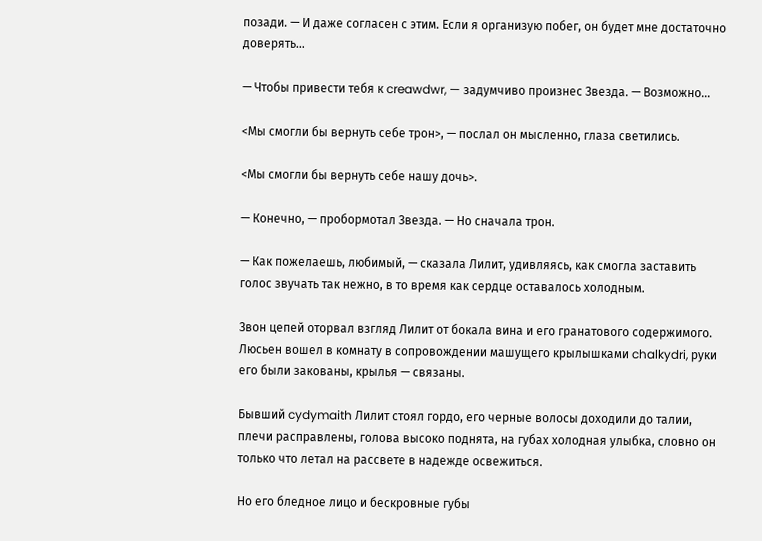позади. — И даже согласен с этим. Если я организую побег, он будет мне достаточно доверять…

— Чтобы привести тебя к creawdwr, — задумчиво произнес Звезда. — Возможно…

<Мы смогли бы вернуть себе трон>, — послал он мысленно, глаза светились.

<Мы смогли бы вернуть себе нашу дочь>.

— Конечно, — пробормотал Звезда. — Но сначала трон.

— Как пожелаешь, любимый, — сказала Лилит, удивляясь, как смогла заставить голос звучать так нежно, в то время как сердце оставалось холодным.

Звон цепей оторвал взгляд Лилит от бокала вина и его гранатового содержимого. Люсьен вошел в комнату в сопровождении машущего крылышками chalkydri, руки его были закованы, крылья — связаны.

Бывший cydymaith Лилит стоял гордо, его черные волосы доходили до талии, плечи расправлены, голова высоко поднята, на губах холодная улыбка, словно он только что летал на рассвете в надежде освежиться.

Но его бледное лицо и бескровные губы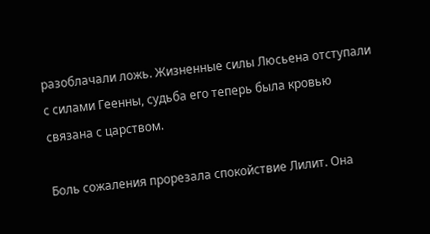разоблачали ложь. Жизненные силы Люсьена отступали с силами Геенны, судьба его теперь была кровью связана с царством.

Боль сожаления прорезала спокойствие Лилит. Она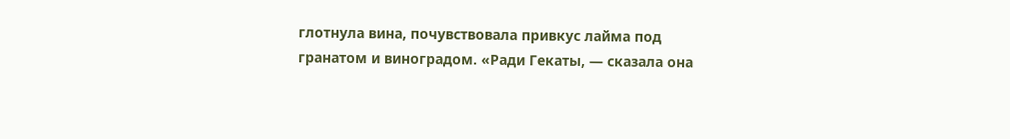глотнула вина, почувствовала привкус лайма под гранатом и виноградом. «Ради Гекаты, — сказала она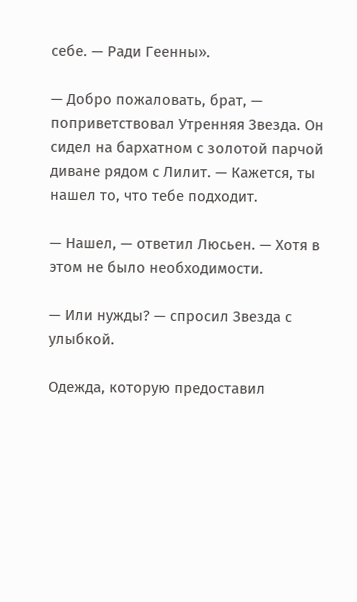себе. — Ради Геенны».

— Добро пожаловать, брат, — поприветствовал Утренняя Звезда. Он сидел на бархатном с золотой парчой диване рядом с Лилит. — Кажется, ты нашел то, что тебе подходит.

— Нашел, — ответил Люсьен. — Хотя в этом не было необходимости.

— Или нужды? — спросил Звезда с улыбкой.

Одежда, которую предоставил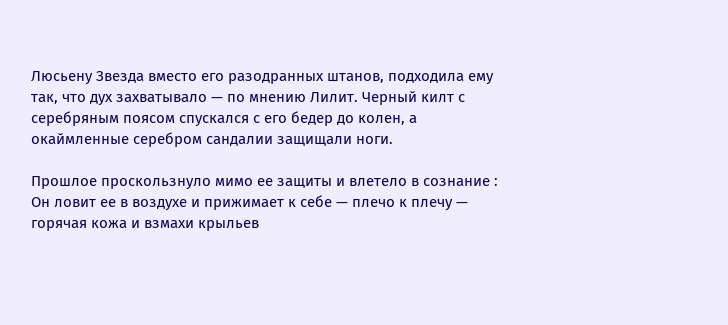Люсьену Звезда вместо его разодранных штанов, подходила ему так, что дух захватывало — по мнению Лилит. Черный килт с серебряным поясом спускался с его бедер до колен, а окаймленные серебром сандалии защищали ноги.

Прошлое проскользнуло мимо ее защиты и влетело в сознание : Он ловит ее в воздухе и прижимает к себе — плечо к плечу — горячая кожа и взмахи крыльев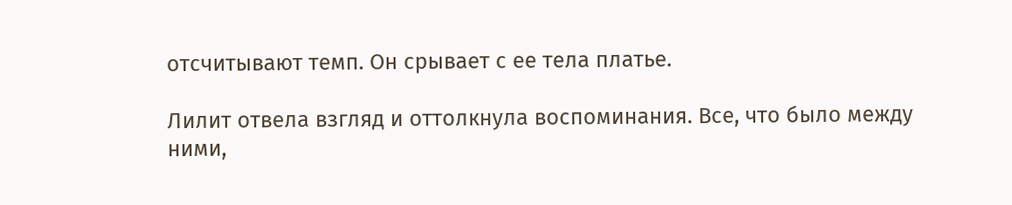отсчитывают темп. Он срывает с ее тела платье.

Лилит отвела взгляд и оттолкнула воспоминания. Все, что было между ними,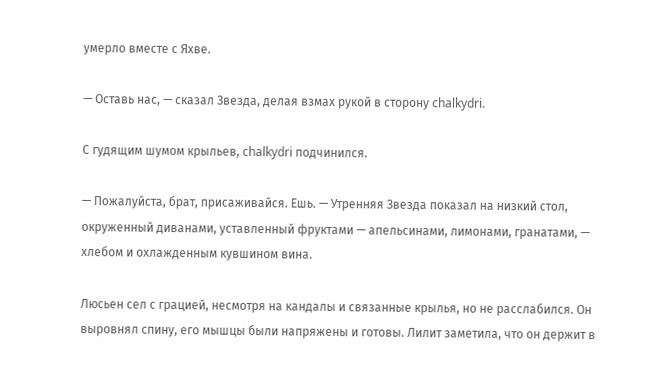умерло вместе с Яхве.

— Оставь нас, — сказал Звезда, делая взмах рукой в сторону chalkydri.

С гудящим шумом крыльев, chalkydri подчинился.

— Пожалуйста, брат, присаживайся. Ешь. — Утренняя Звезда показал на низкий стол, окруженный диванами, уставленный фруктами — апельсинами, лимонами, гранатами, — хлебом и охлажденным кувшином вина.

Люсьен сел с грацией, несмотря на кандалы и связанные крылья, но не расслабился. Он выровнял спину, его мышцы были напряжены и готовы. Лилит заметила, что он держит в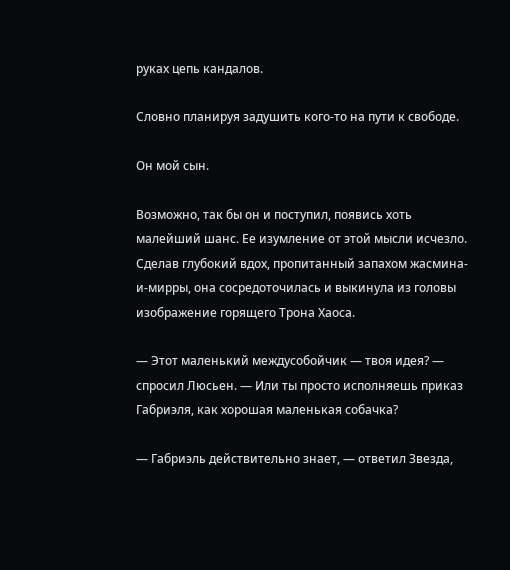руках цепь кандалов.

Словно планируя задушить кого-то на пути к свободе.

Он мой сын.

Возможно, так бы он и поступил, появись хоть малейший шанс. Ее изумление от этой мысли исчезло. Сделав глубокий вдох, пропитанный запахом жасмина-и-мирры, она сосредоточилась и выкинула из головы изображение горящего Трона Хаоса.

— Этот маленький междусобойчик — твоя идея? — спросил Люсьен. — Или ты просто исполняешь приказ Габриэля, как хорошая маленькая собачка?

— Габриэль действительно знает, — ответил Звезда,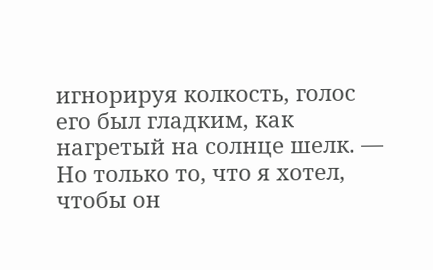игнорируя колкость, голос его был гладким, как нагретый на солнце шелк. — Но только то, что я хотел, чтобы он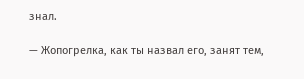знал.

— Жопогрелка, как ты назвал его, занят тем,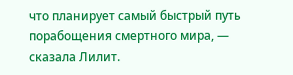что планирует самый быстрый путь порабощения смертного мира, — сказала Лилит.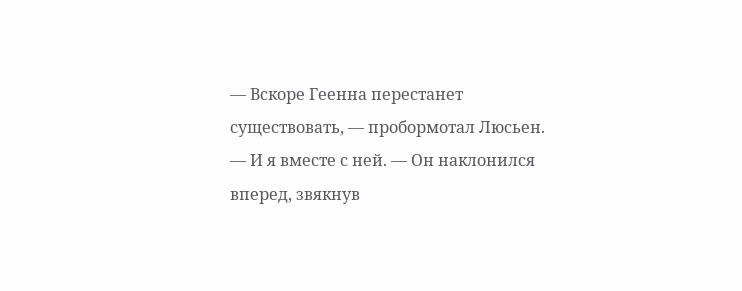— Вскоре Геенна перестанет существовать, — пробормотал Люсьен. — И я вместе с ней. — Он наклонился вперед, звякнув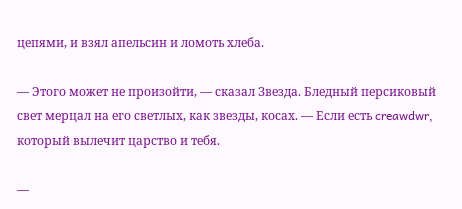цепями, и взял апельсин и ломоть хлеба.

— Этого может не произойти, — сказал Звезда. Бледный персиковый свет мерцал на его светлых, как звезды, косах. — Если есть creawdwr, который вылечит царство и тебя.

—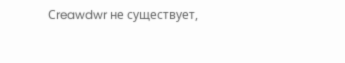Сreawdwr не существует,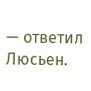— ответил Люсьен.